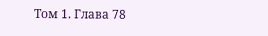Том 1. Глава 78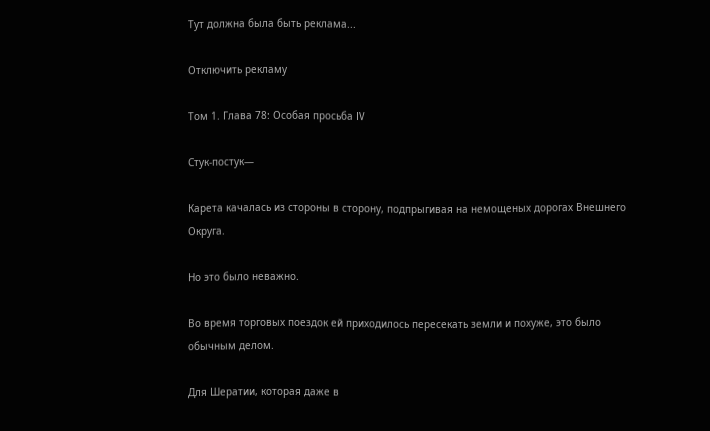Тут должна была быть реклама...

Отключить рекламу

Том 1. Глава 78: Особая просьба IV

Стук-постук—

Карета качалась из стороны в сторону, подпрыгивая на немощеных дорогах Внешнего Округа.

Но это было неважно.

Во время торговых поездок ей приходилось пересекать земли и похуже, это было обычным делом.

Для Шератии, которая даже в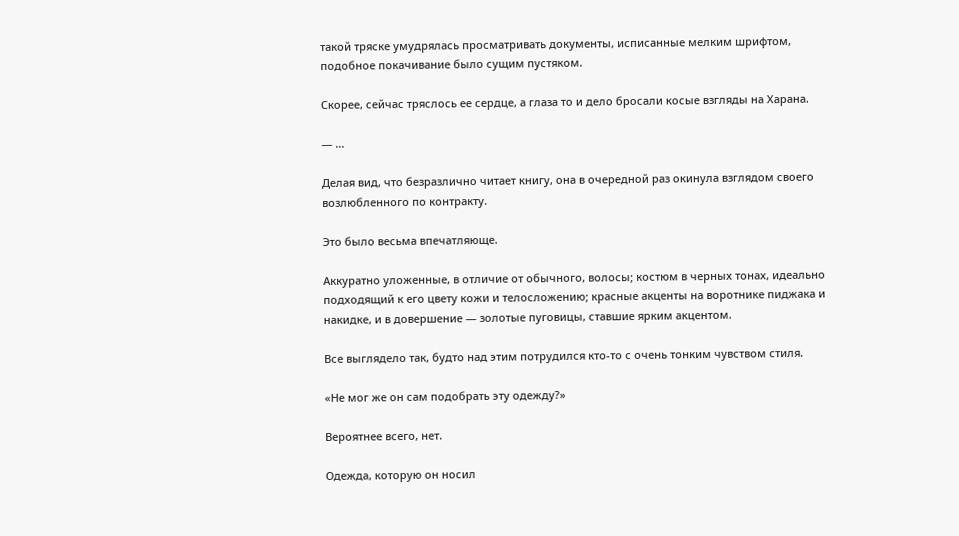такой тряске умудрялась просматривать документы, исписанные мелким шрифтом, подобное покачивание было сущим пустяком.

Скорее, сейчас тряслось ее сердце, а глаза то и дело бросали косые взгляды на Харана.

— …

Делая вид, что безразлично читает книгу, она в очередной раз окинула взглядом своего возлюбленного по контракту.

Это было весьма впечатляюще.

Аккуратно уложенные, в отличие от обычного, волосы; костюм в черных тонах, идеально подходящий к его цвету кожи и телосложению; красные акценты на воротнике пиджака и накидке, и в довершение — золотые пуговицы, ставшие ярким акцентом.

Все выглядело так, будто над этим потрудился кто-то с очень тонким чувством стиля.

«Не мог же он сам подобрать эту одежду?»

Вероятнее всего, нет.

Одежда, которую он носил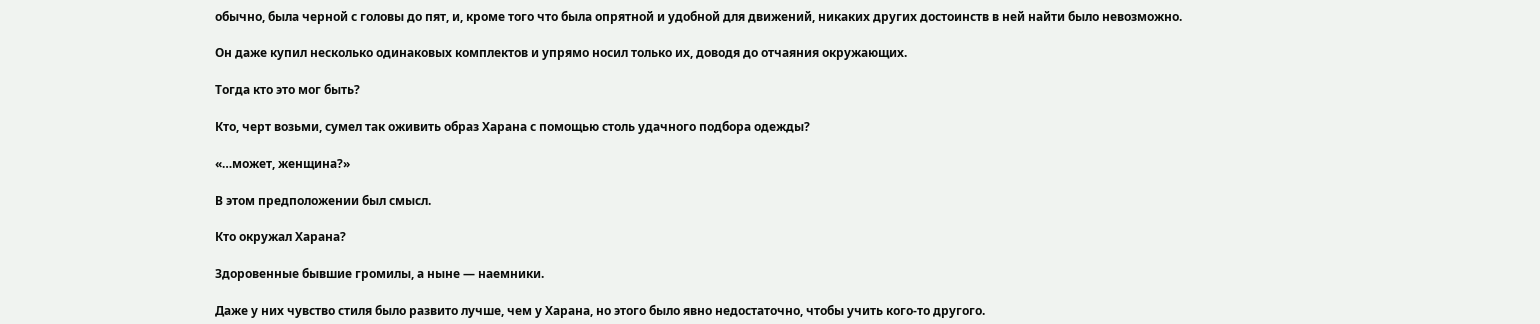обычно, была черной с головы до пят, и, кроме того что была опрятной и удобной для движений, никаких других достоинств в ней найти было невозможно.

Он даже купил несколько одинаковых комплектов и упрямо носил только их, доводя до отчаяния окружающих.

Тогда кто это мог быть?

Кто, черт возьми, сумел так оживить образ Харана с помощью столь удачного подбора одежды?

«…может, женщина?»

В этом предположении был смысл.

Кто окружал Харана?

Здоровенные бывшие громилы, а ныне — наемники.

Даже у них чувство стиля было развито лучше, чем у Харана, но этого было явно недостаточно, чтобы учить кого-то другого.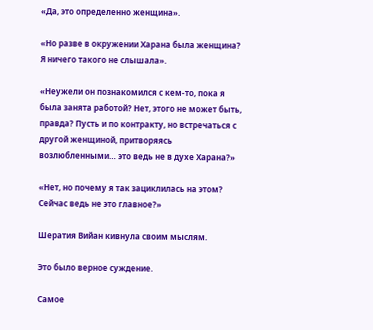«Да, это определенно женщина».

«Но разве в окружении Харана была женщина? Я ничего такого не слышала».

«Неужели он познакомился с кем-то, пока я была занята работой? Нет, этого не может быть, правда? Пусть и по контракту, но встречаться с другой женщиной, притворяясь возлюбленными… это ведь не в духе Харана?»

«Нет, но почему я так зациклилась на этом? Сейчас ведь не это главное?»

Шератия Вийан кивнула своим мыслям.

Это было верное суждение.

Самое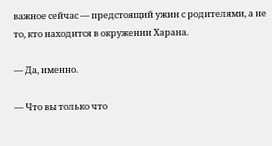важное сейчас — предстоящий ужин с родителями, а не то, кто находится в окружении Харана.

— Да, именно.

— Что вы только что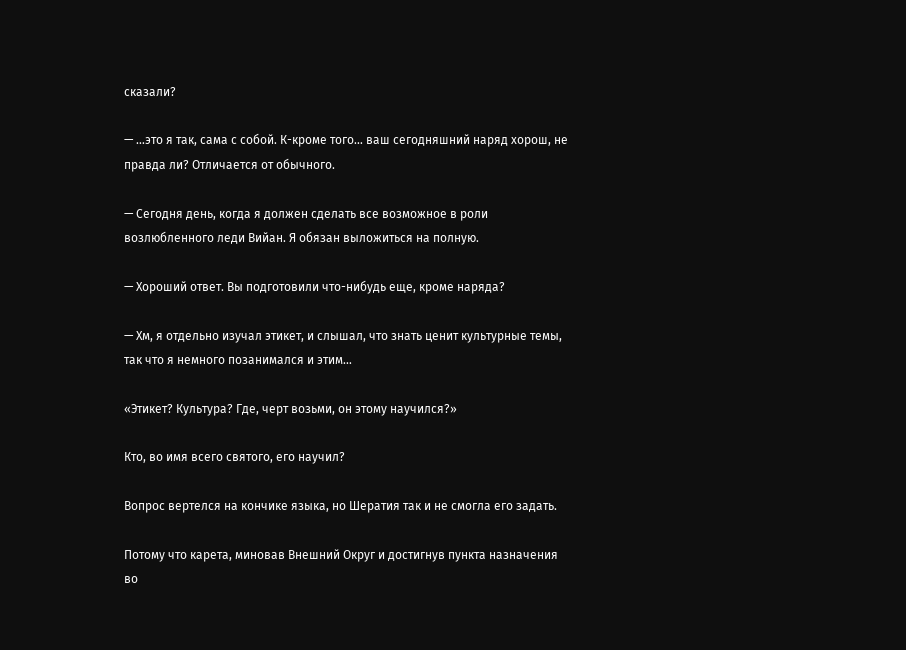сказали?

— …это я так, сама с собой. К-кроме того… ваш сегодняшний наряд хорош, не правда ли? Отличается от обычного.

— Сегодня день, когда я должен сделать все возможное в роли возлюбленного леди Вийан. Я обязан выложиться на полную.

— Хороший ответ. Вы подготовили что-нибудь еще, кроме наряда?

— Хм, я отдельно изучал этикет, и слышал, что знать ценит культурные темы, так что я немного позанимался и этим…

«Этикет? Культура? Где, черт возьми, он этому научился?»

Кто, во имя всего святого, его научил?

Вопрос вертелся на кончике языка, но Шератия так и не смогла его задать.

Потому что карета, миновав Внешний Округ и достигнув пункта назначения во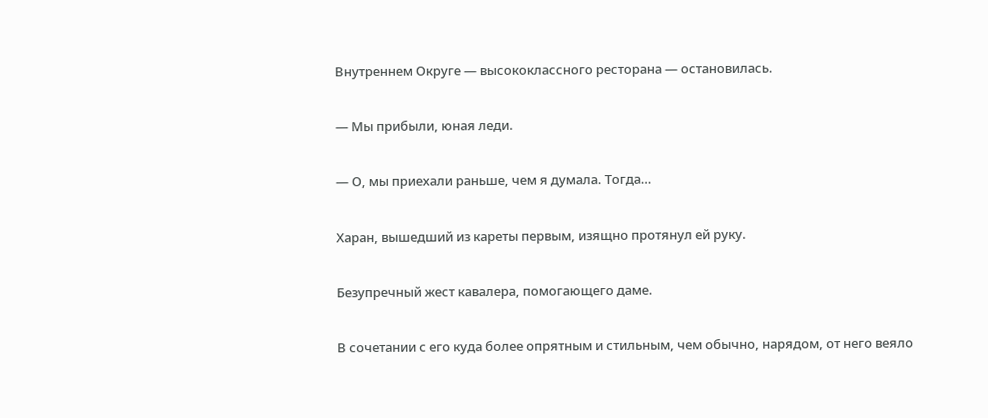Внутреннем Округе — высококлассного ресторана — остановилась.

— Мы прибыли, юная леди.

— О, мы приехали раньше, чем я думала. Тогда…

Харан, вышедший из кареты первым, изящно протянул ей руку.

Безупречный жест кавалера, помогающего даме.

В сочетании с его куда более опрятным и стильным, чем обычно, нарядом, от него веяло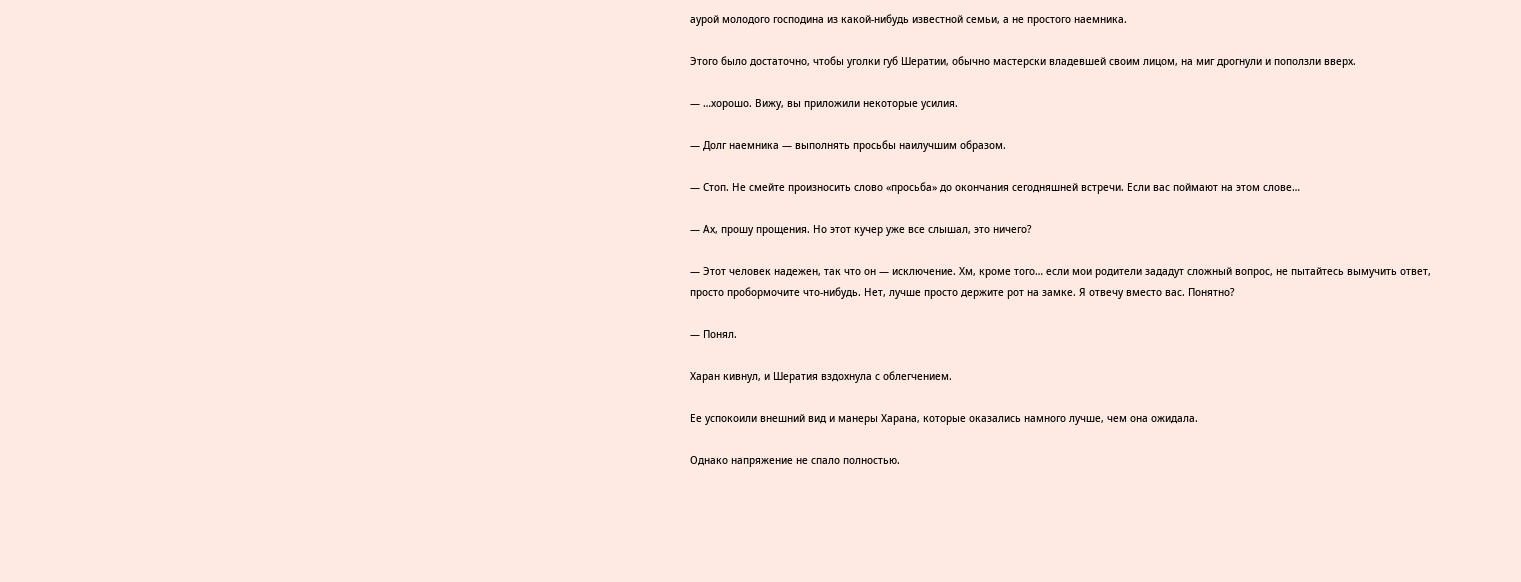аурой молодого господина из какой-нибудь известной семьи, а не простого наемника.

Этого было достаточно, чтобы уголки губ Шератии, обычно мастерски владевшей своим лицом, на миг дрогнули и поползли вверх.

— …хорошо. Вижу, вы приложили некоторые усилия.

— Долг наемника — выполнять просьбы наилучшим образом.

— Стоп. Не смейте произносить слово «просьба» до окончания сегодняшней встречи. Если вас поймают на этом слове…

— Ах, прошу прощения. Но этот кучер уже все слышал, это ничего?

— Этот человек надежен, так что он — исключение. Хм, кроме того… если мои родители зададут сложный вопрос, не пытайтесь вымучить ответ, просто пробормочите что-нибудь. Нет, лучше просто держите рот на замке. Я отвечу вместо вас. Понятно?

— Понял.

Харан кивнул, и Шератия вздохнула с облегчением.

Ее успокоили внешний вид и манеры Харана, которые оказались намного лучше, чем она ожидала.

Однако напряжение не спало полностью.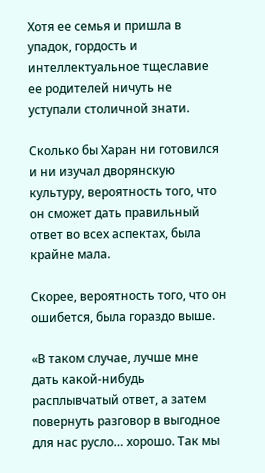Хотя ее семья и пришла в упадок, гордость и интеллектуальное тщеславие ее родителей ничуть не уступали столичной знати.

Сколько бы Харан ни готовился и ни изучал дворянскую культуру, вероятность того, что он сможет дать правильный ответ во всех аспектах, была крайне мала.

Скорее, вероятность того, что он ошибется, была гораздо выше.

«В таком случае, лучше мне дать какой-нибудь расплывчатый ответ, а затем повернуть разговор в выгодное для нас русло… хорошо. Так мы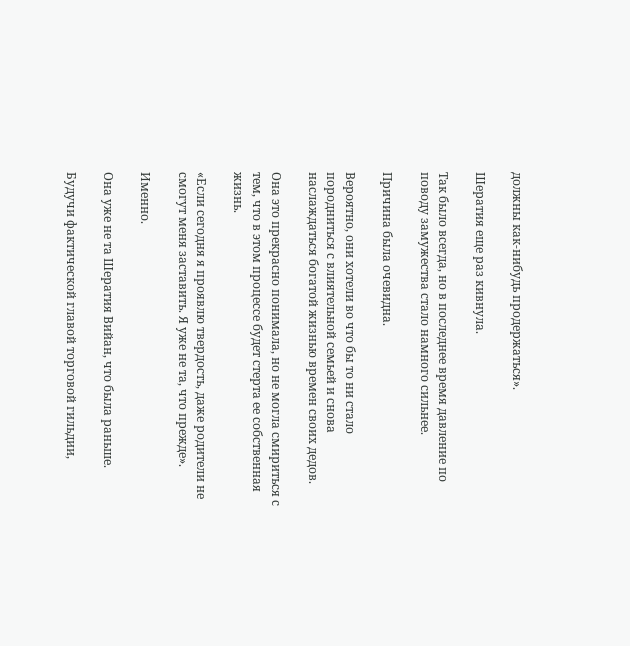должны как-нибудь продержаться».

Шератия еще раз кивнула.

Так было всегда, но в последнее время давление по поводу замужества стало намного сильнее.

Причина была очевидна.

Вероятно, они хотели во что бы то ни стало породниться с влиятельной семьей и снова наслаждаться богатой жизнью времен своих дедов.

Она это прекрасно понимала, но не могла смириться с тем, что в этом процессе будет стерта ее собственная жизнь.

«Если сегодня я проявлю твердость, даже родители не смогут меня заставить. Я уже не та, что прежде».

Именно.

Она уже не та Шератия Вийан, что была раньше.

Будучи фактической главой торговой гильдии,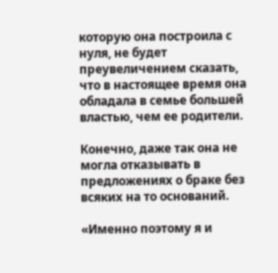которую она построила с нуля, не будет преувеличением сказать, что в настоящее время она обладала в семье большей властью, чем ее родители.

Конечно, даже так она не могла отказывать в предложениях о браке без всяких на то оснований.

«Именно поэтому я и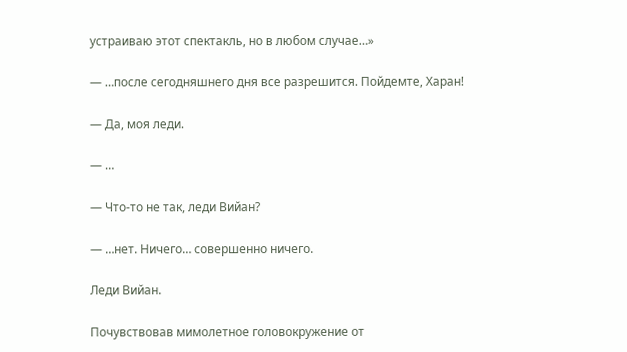устраиваю этот спектакль, но в любом случае…»

— …после сегодняшнего дня все разрешится. Пойдемте, Харан!

— Да, моя леди.

— …

— Что-то не так, леди Вийан?

— …нет. Ничего… совершенно ничего.

Леди Вийан.

Почувствовав мимолетное головокружение от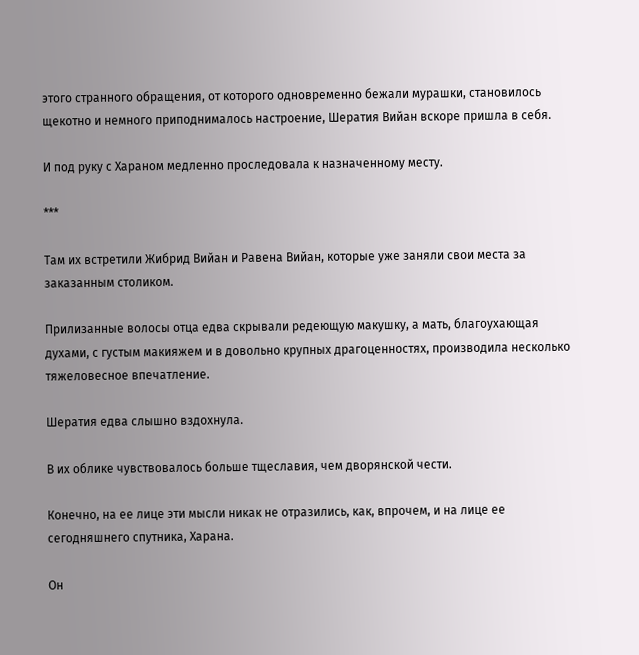этого странного обращения, от которого одновременно бежали мурашки, становилось щекотно и немного приподнималось настроение, Шератия Вийан вскоре пришла в себя.

И под руку с Хараном медленно проследовала к назначенному месту.

***

Там их встретили Жибрид Вийан и Равена Вийан, которые уже заняли свои места за заказанным столиком.

Прилизанные волосы отца едва скрывали редеющую макушку, а мать, благоухающая духами, с густым макияжем и в довольно крупных драгоценностях, производила несколько тяжеловесное впечатление.

Шератия едва слышно вздохнула.

В их облике чувствовалось больше тщеславия, чем дворянской чести.

Конечно, на ее лице эти мысли никак не отразились, как, впрочем, и на лице ее сегодняшнего спутника, Харана.

Он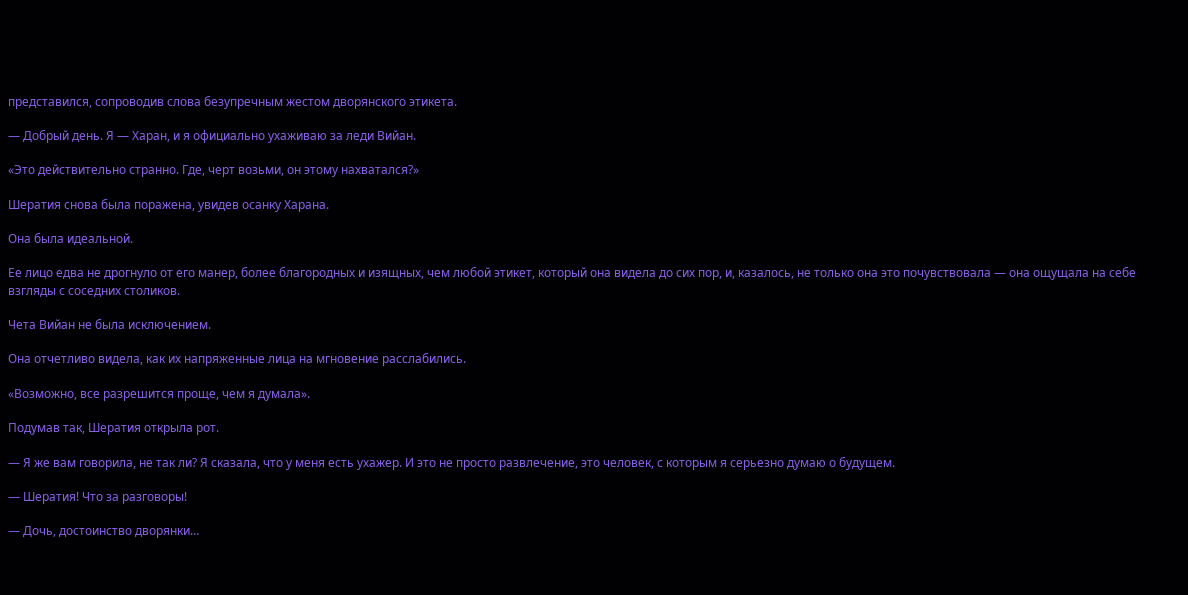представился, сопроводив слова безупречным жестом дворянского этикета.

— Добрый день. Я — Харан, и я официально ухаживаю за леди Вийан.

«Это действительно странно. Где, черт возьми, он этому нахватался?»

Шератия снова была поражена, увидев осанку Харана.

Она была идеальной.

Ее лицо едва не дрогнуло от его манер, более благородных и изящных, чем любой этикет, который она видела до сих пор, и, казалось, не только она это почувствовала — она ощущала на себе взгляды с соседних столиков.

Чета Вийан не была исключением.

Она отчетливо видела, как их напряженные лица на мгновение расслабились.

«Возможно, все разрешится проще, чем я думала».

Подумав так, Шератия открыла рот.

— Я же вам говорила, не так ли? Я сказала, что у меня есть ухажер. И это не просто развлечение, это человек, с которым я серьезно думаю о будущем.

— Шератия! Что за разговоры!

— Дочь, достоинство дворянки…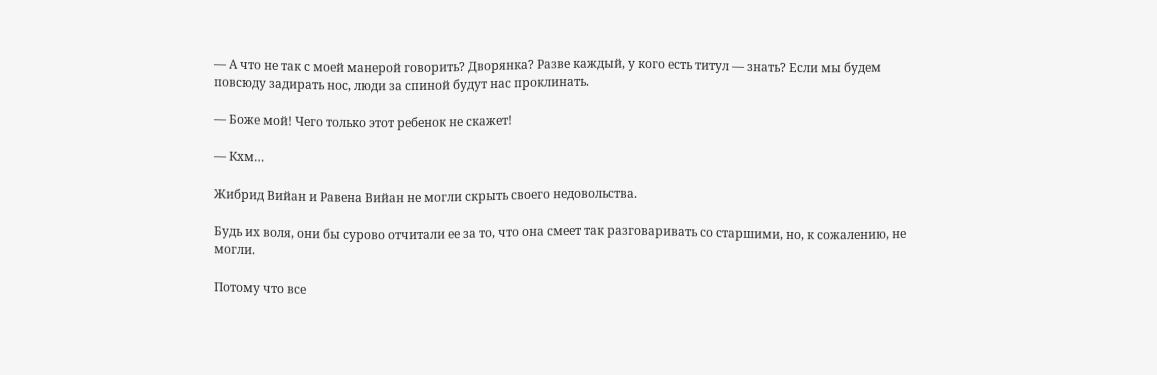— А что не так с моей манерой говорить? Дворянка? Разве каждый, у кого есть титул — знать? Если мы будем повсюду задирать нос, люди за спиной будут нас проклинать.

— Боже мой! Чего только этот ребенок не скажет!

— Кхм…

Жибрид Вийан и Равена Вийан не могли скрыть своего недовольства.

Будь их воля, они бы сурово отчитали ее за то, что она смеет так разговаривать со старшими, но, к сожалению, не могли.

Потому что все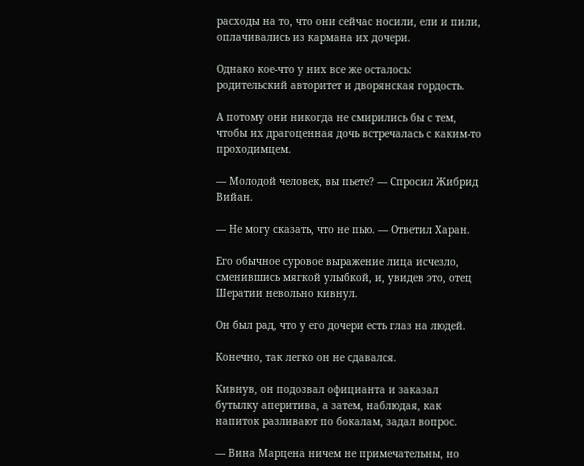расходы на то, что они сейчас носили, ели и пили, оплачивались из кармана их дочери.

Однако кое-что у них все же осталось: родительский авторитет и дворянская гордость.

А потому они никогда не смирились бы с тем, чтобы их драгоценная дочь встречалась с каким-то проходимцем.

— Молодой человек, вы пьете? — Спросил Жибрид Вийан.

— Не могу сказать, что не пью. — Ответил Харан.

Его обычное суровое выражение лица исчезло, сменившись мягкой улыбкой, и, увидев это, отец Шератии невольно кивнул.

Он был рад, что у его дочери есть глаз на людей.

Конечно, так легко он не сдавался.

Кивнув, он подозвал официанта и заказал бутылку аперитива, а затем, наблюдая, как напиток разливают по бокалам, задал вопрос.

— Вина Марцена ничем не примечательны, но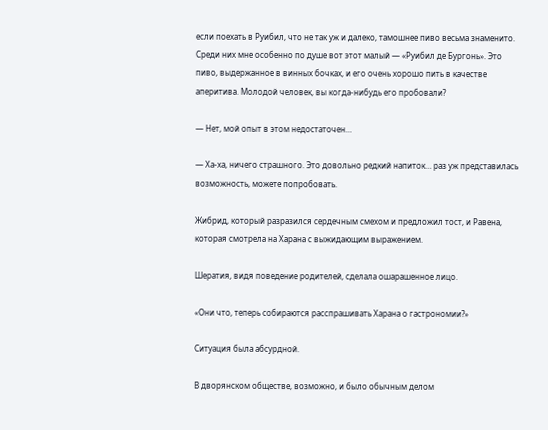если поехать в Руибил, что не так уж и далеко, тамошнее пиво весьма знаменито. Среди них мне особенно по душе вот этот малый — «Руибил де Бургонь». Это пиво, выдержанное в винных бочках, и его очень хорошо пить в качестве аперитива. Молодой человек, вы когда-нибудь его пробовали?

— Нет, мой опыт в этом недостаточен…

— Ха-ха, ничего страшного. Это довольно редкий напиток… раз уж представилась возможность, можете попробовать.

Жибрид, который разразился сердечным смехом и предложил тост, и Равена, которая смотрела на Харана с выжидающим выражением.

Шератия, видя поведение родителей, сделала ошарашенное лицо.

«Они что, теперь собираются расспрашивать Харана о гастрономии?»

Ситуация была абсурдной.

В дворянском обществе, возможно, и было обычным делом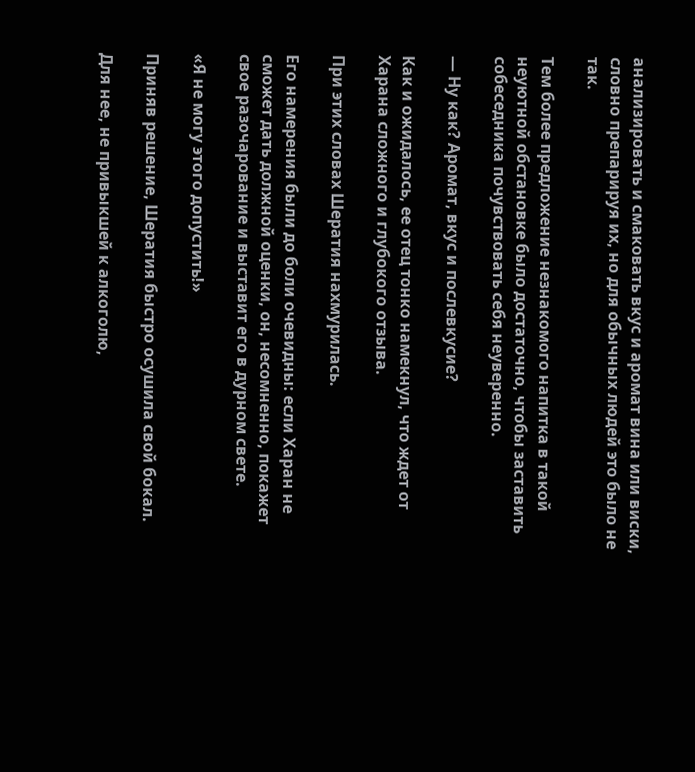анализировать и смаковать вкус и аромат вина или виски, словно препарируя их, но для обычных людей это было не так.

Тем более предложение незнакомого напитка в такой неуютной обстановке было достаточно, чтобы заставить собеседника почувствовать себя неуверенно.

— Ну как? Аромат, вкус и послевкусие?

Как и ожидалось, ее отец тонко намекнул, что ждет от Харана сложного и глубокого отзыва.

При этих словах Шератия нахмурилась.

Его намерения были до боли очевидны: если Харан не сможет дать должной оценки, он, несомненно, покажет свое разочарование и выставит его в дурном свете.

«Я не могу этого допустить!»

Приняв решение, Шератия быстро осушила свой бокал.

Для нее, не привыкшей к алкоголю,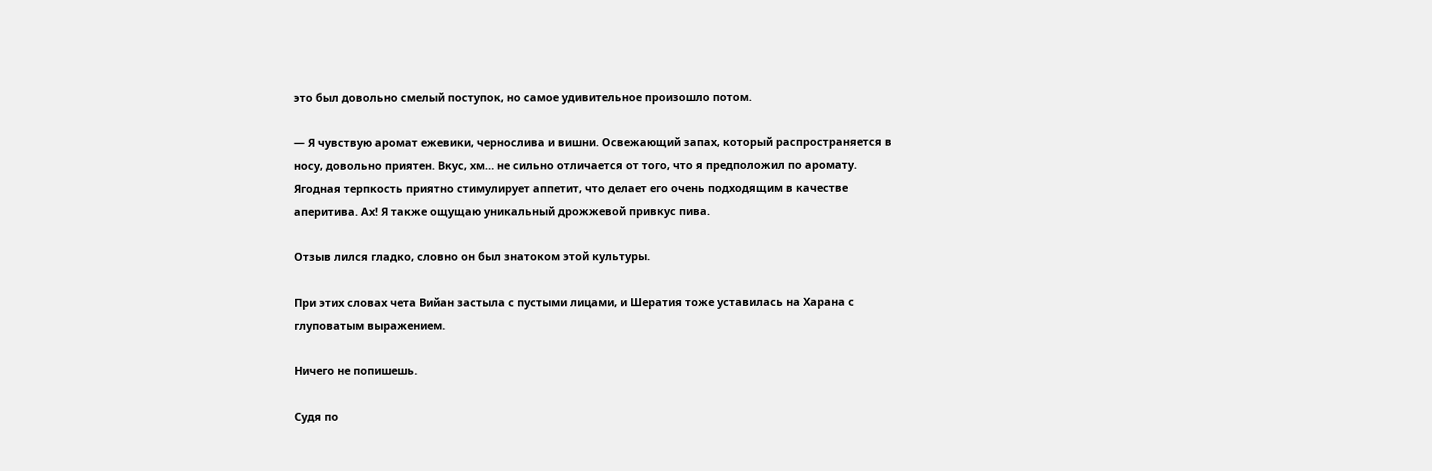это был довольно смелый поступок, но самое удивительное произошло потом.

— Я чувствую аромат ежевики, чернослива и вишни. Освежающий запах, который распространяется в носу, довольно приятен. Вкус, хм… не сильно отличается от того, что я предположил по аромату. Ягодная терпкость приятно стимулирует аппетит, что делает его очень подходящим в качестве аперитива. Ах! Я также ощущаю уникальный дрожжевой привкус пива.

Отзыв лился гладко, словно он был знатоком этой культуры.

При этих словах чета Вийан застыла с пустыми лицами, и Шератия тоже уставилась на Харана с глуповатым выражением.

Ничего не попишешь.

Судя по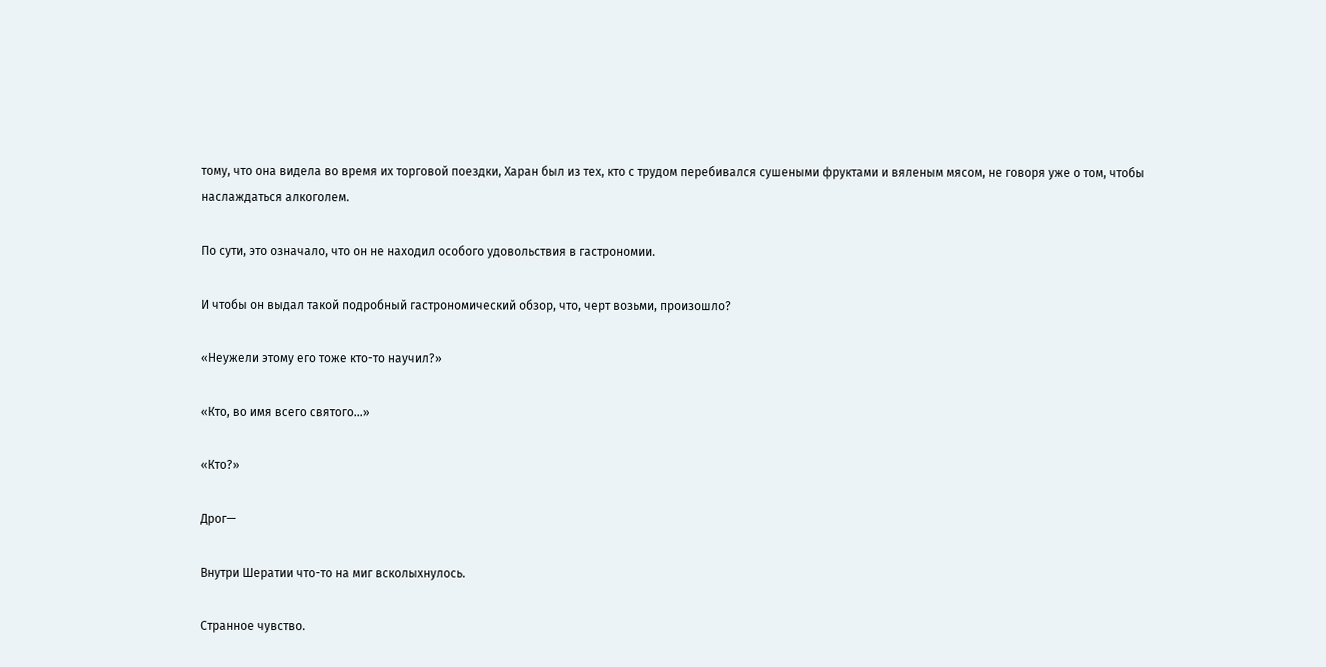тому, что она видела во время их торговой поездки, Харан был из тех, кто с трудом перебивался сушеными фруктами и вяленым мясом, не говоря уже о том, чтобы наслаждаться алкоголем.

По сути, это означало, что он не находил особого удовольствия в гастрономии.

И чтобы он выдал такой подробный гастрономический обзор, что, черт возьми, произошло?

«Неужели этому его тоже кто-то научил?»

«Кто, во имя всего святого…»

«Кто?»

Дрог—

Внутри Шератии что-то на миг всколыхнулось.

Странное чувство.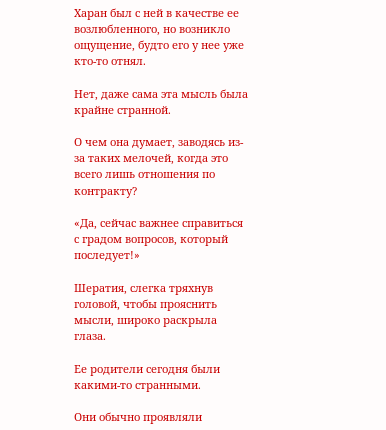Харан был с ней в качестве ее возлюбленного, но возникло ощущение, будто его у нее уже кто-то отнял.

Нет, даже сама эта мысль была крайне странной.

О чем она думает, заводясь из-за таких мелочей, когда это всего лишь отношения по контракту?

«Да, сейчас важнее справиться с градом вопросов, который последует!»

Шератия, слегка тряхнув головой, чтобы прояснить мысли, широко раскрыла глаза.

Ее родители сегодня были какими-то странными.

Они обычно проявляли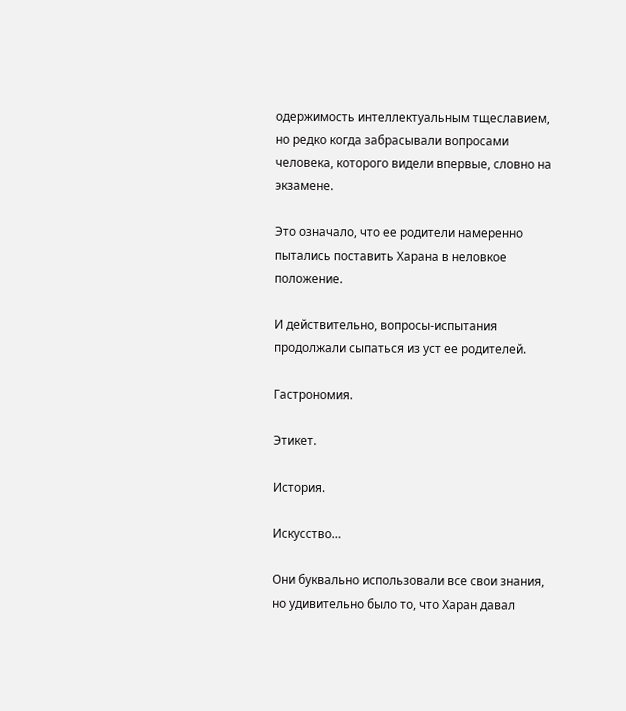одержимость интеллектуальным тщеславием, но редко когда забрасывали вопросами человека, которого видели впервые, словно на экзамене.

Это означало, что ее родители намеренно пытались поставить Харана в неловкое положение.

И действительно, вопросы-испытания продолжали сыпаться из уст ее родителей.

Гастрономия.

Этикет.

История.

Искусство…

Они буквально использовали все свои знания, но удивительно было то, что Харан давал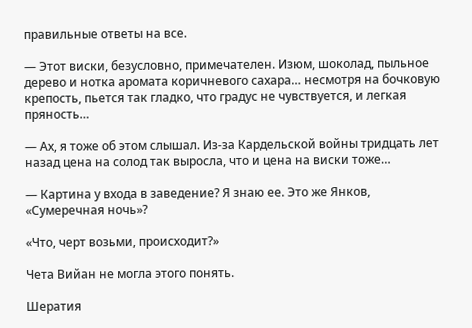правильные ответы на все.

— Этот виски, безусловно, примечателен. Изюм, шоколад, пыльное дерево и нотка аромата коричневого сахара… несмотря на бочковую крепость, пьется так гладко, что градус не чувствуется, и легкая пряность…

— Ах, я тоже об этом слышал. Из-за Кардельской войны тридцать лет назад цена на солод так выросла, что и цена на виски тоже…

— Картина у входа в заведение? Я знаю ее. Это же Янков, «Сумеречная ночь»?

«Что, черт возьми, происходит?»

Чета Вийан не могла этого понять.

Шератия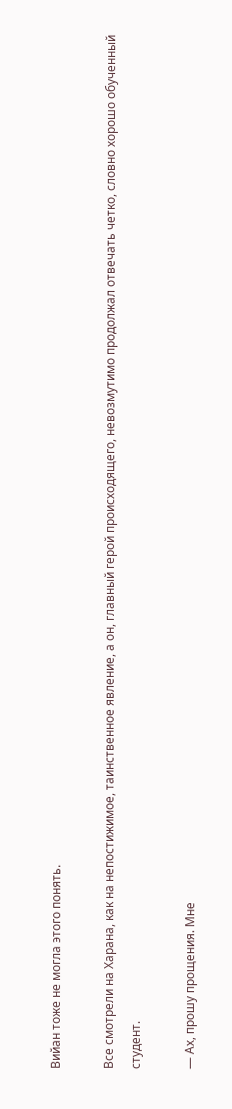Вийан тоже не могла этого понять.

Все смотрели на Харана, как на непостижимое, таинственное явление, а он, главный герой происходящего, невозмутимо продолжал отвечать четко, словно хорошо обученный студент.

— Ах, прошу прощения. Мне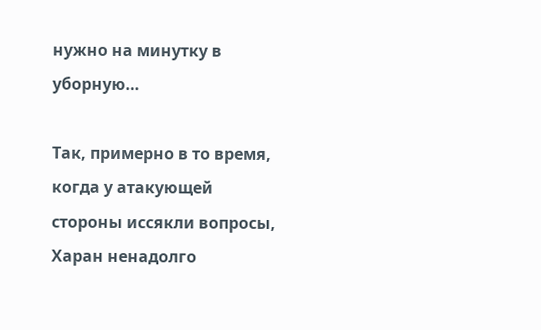нужно на минутку в уборную…

Так, примерно в то время, когда у атакующей стороны иссякли вопросы, Харан ненадолго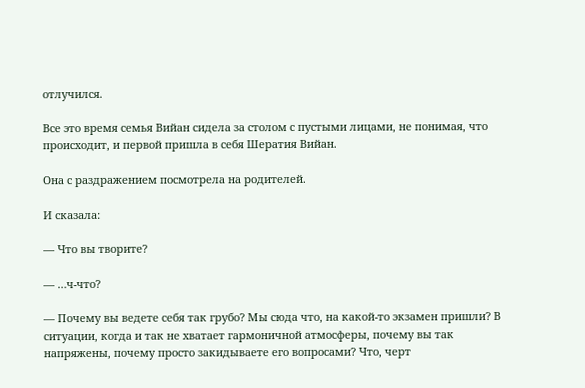отлучился.

Все это время семья Вийан сидела за столом с пустыми лицами, не понимая, что происходит, и первой пришла в себя Шератия Вийан.

Она с раздражением посмотрела на родителей.

И сказала:

— Что вы творите?

— …ч-что?

— Почему вы ведете себя так грубо? Мы сюда что, на какой-то экзамен пришли? В ситуации, когда и так не хватает гармоничной атмосферы, почему вы так напряжены, почему просто закидываете его вопросами? Что, черт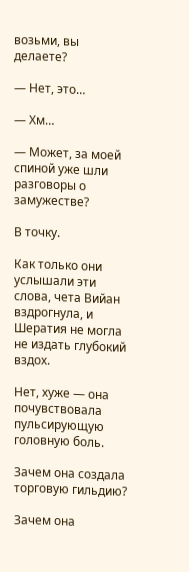возьми, вы делаете?

— Нет, это…

— Хм…

— Может, за моей спиной уже шли разговоры о замужестве?

В точку.

Как только они услышали эти слова, чета Вийан вздрогнула, и Шератия не могла не издать глубокий вздох.

Нет, хуже — она почувствовала пульсирующую головную боль.

Зачем она создала торговую гильдию?

Зачем она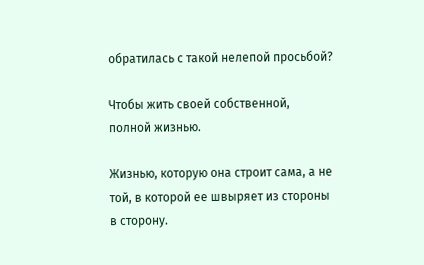обратилась с такой нелепой просьбой?

Чтобы жить своей собственной, полной жизнью.

Жизнью, которую она строит сама, а не той, в которой ее швыряет из стороны в сторону.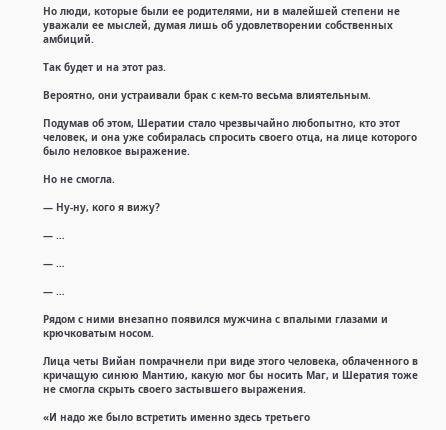Но люди, которые были ее родителями, ни в малейшей степени не уважали ее мыслей, думая лишь об удовлетворении собственных амбиций.

Так будет и на этот раз.

Вероятно, они устраивали брак с кем-то весьма влиятельным.

Подумав об этом, Шератии стало чрезвычайно любопытно, кто этот человек, и она уже собиралась спросить своего отца, на лице которого было неловкое выражение.

Но не смогла.

— Ну-ну, кого я вижу?

— …

— …

— …

Рядом с ними внезапно появился мужчина с впалыми глазами и крючковатым носом.

Лица четы Вийан помрачнели при виде этого человека, облаченного в кричащую синюю Мантию, какую мог бы носить Маг, и Шератия тоже не смогла скрыть своего застывшего выражения.

«И надо же было встретить именно здесь третьего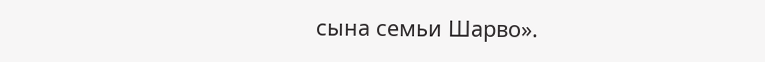сына семьи Шарво».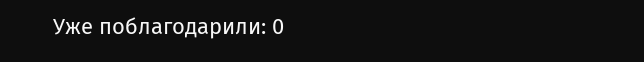Уже поблагодарили: 0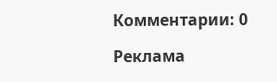Комментарии: 0

Реклама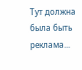Тут должна была быть реклама...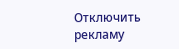Отключить рекламу